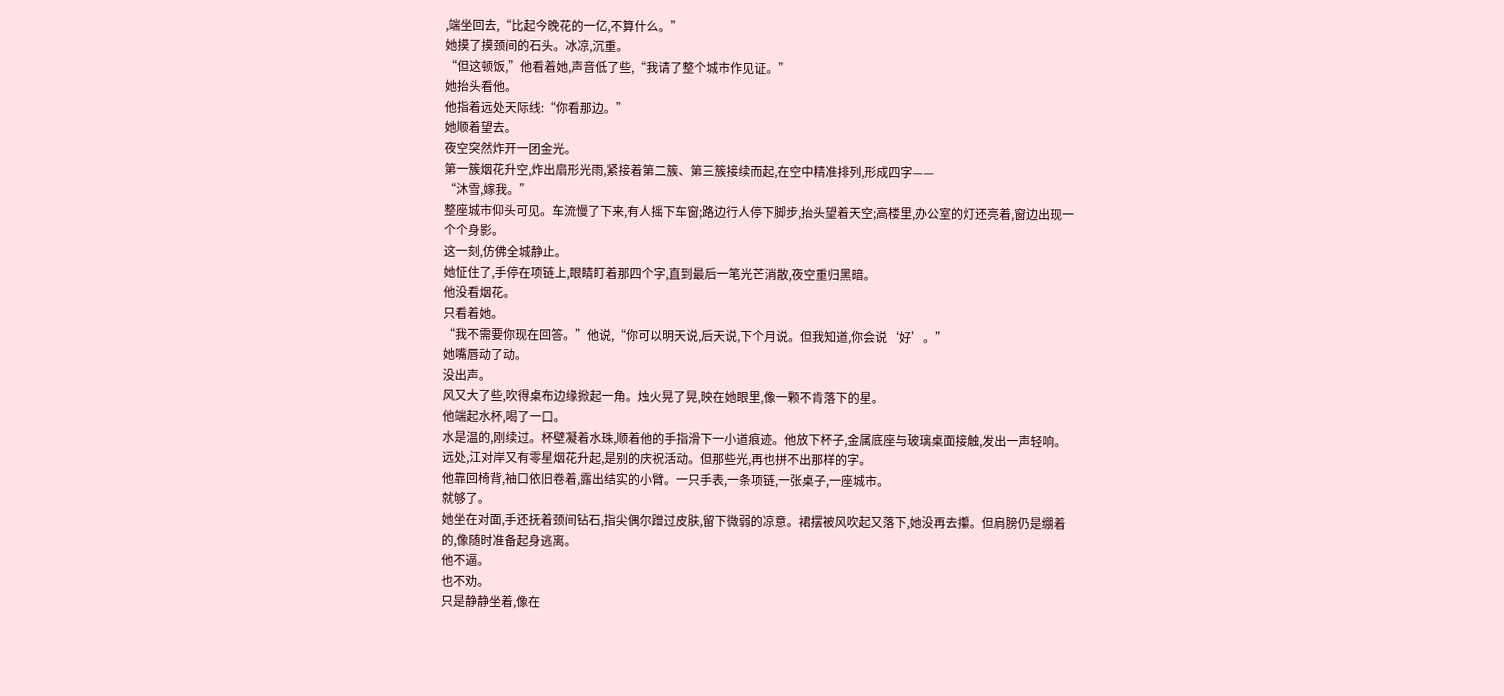,端坐回去,“比起今晚花的一亿,不算什么。”
她摸了摸颈间的石头。冰凉,沉重。
“但这顿饭,”他看着她,声音低了些,“我请了整个城市作见证。”
她抬头看他。
他指着远处天际线:“你看那边。”
她顺着望去。
夜空突然炸开一团金光。
第一簇烟花升空,炸出扇形光雨,紧接着第二簇、第三簇接续而起,在空中精准排列,形成四字——
“沐雪,嫁我。”
整座城市仰头可见。车流慢了下来,有人摇下车窗;路边行人停下脚步,抬头望着天空;高楼里,办公室的灯还亮着,窗边出现一个个身影。
这一刻,仿佛全城静止。
她怔住了,手停在项链上,眼睛盯着那四个字,直到最后一笔光芒消散,夜空重归黑暗。
他没看烟花。
只看着她。
“我不需要你现在回答。”他说,“你可以明天说,后天说,下个月说。但我知道,你会说‘好’。”
她嘴唇动了动。
没出声。
风又大了些,吹得桌布边缘掀起一角。烛火晃了晃,映在她眼里,像一颗不肯落下的星。
他端起水杯,喝了一口。
水是温的,刚续过。杯壁凝着水珠,顺着他的手指滑下一小道痕迹。他放下杯子,金属底座与玻璃桌面接触,发出一声轻响。
远处,江对岸又有零星烟花升起,是别的庆祝活动。但那些光,再也拼不出那样的字。
他靠回椅背,袖口依旧卷着,露出结实的小臂。一只手表,一条项链,一张桌子,一座城市。
就够了。
她坐在对面,手还抚着颈间钻石,指尖偶尔蹭过皮肤,留下微弱的凉意。裙摆被风吹起又落下,她没再去攥。但肩膀仍是绷着的,像随时准备起身逃离。
他不逼。
也不劝。
只是静静坐着,像在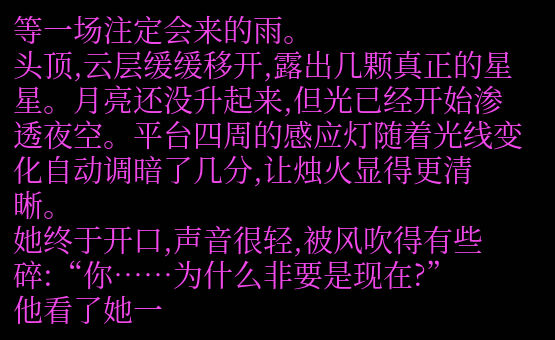等一场注定会来的雨。
头顶,云层缓缓移开,露出几颗真正的星星。月亮还没升起来,但光已经开始渗透夜空。平台四周的感应灯随着光线变化自动调暗了几分,让烛火显得更清晰。
她终于开口,声音很轻,被风吹得有些碎:“你……为什么非要是现在?”
他看了她一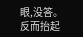眼,没答。
反而抬起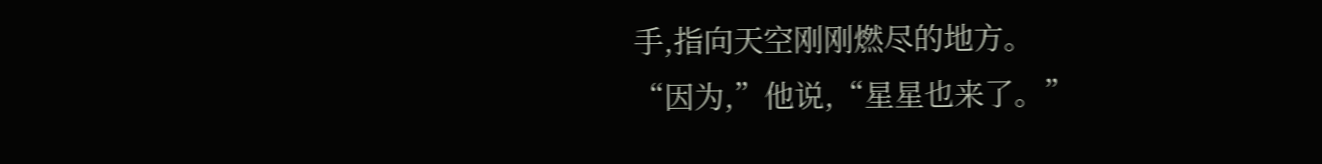手,指向天空刚刚燃尽的地方。
“因为,”他说,“星星也来了。”